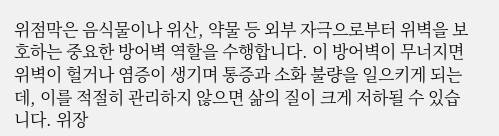위점막은 음식물이나 위산, 약물 등 외부 자극으로부터 위벽을 보호하는 중요한 방어벽 역할을 수행합니다. 이 방어벽이 무너지면 위벽이 헐거나 염증이 생기며 통증과 소화 불량을 일으키게 되는데, 이를 적절히 관리하지 않으면 삶의 질이 크게 저하될 수 있습니다. 위장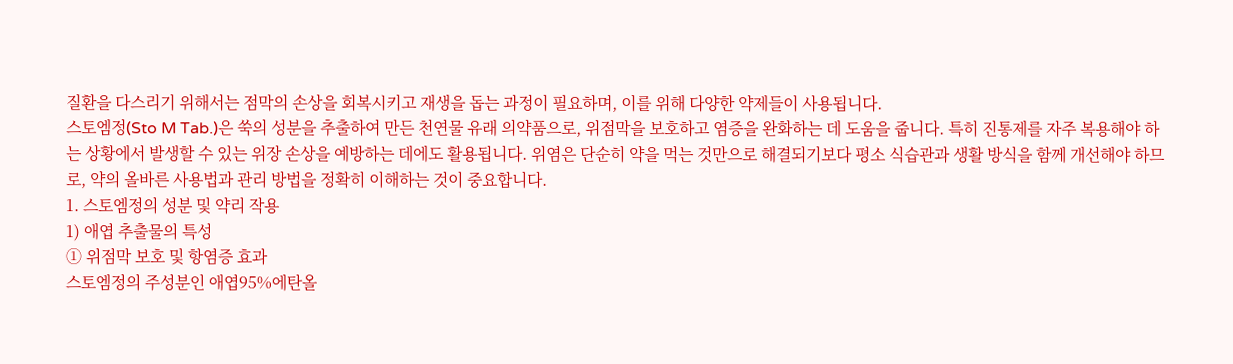질환을 다스리기 위해서는 점막의 손상을 회복시키고 재생을 돕는 과정이 필요하며, 이를 위해 다양한 약제들이 사용됩니다.
스토엠정(Sto M Tab.)은 쑥의 성분을 추출하여 만든 천연물 유래 의약품으로, 위점막을 보호하고 염증을 완화하는 데 도움을 줍니다. 특히 진통제를 자주 복용해야 하는 상황에서 발생할 수 있는 위장 손상을 예방하는 데에도 활용됩니다. 위염은 단순히 약을 먹는 것만으로 해결되기보다 평소 식습관과 생활 방식을 함께 개선해야 하므로, 약의 올바른 사용법과 관리 방법을 정확히 이해하는 것이 중요합니다.
1. 스토엠정의 성분 및 약리 작용
1) 애엽 추출물의 특성
① 위점막 보호 및 항염증 효과
스토엠정의 주성분인 애엽95%에탄올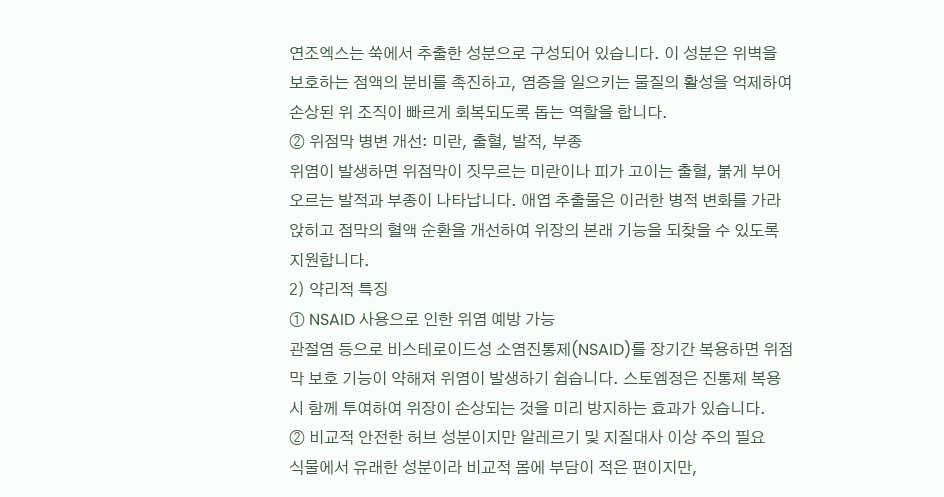연조엑스는 쑥에서 추출한 성분으로 구성되어 있습니다. 이 성분은 위벽을 보호하는 점액의 분비를 촉진하고, 염증을 일으키는 물질의 활성을 억제하여 손상된 위 조직이 빠르게 회복되도록 돕는 역할을 합니다.
② 위점막 병변 개선: 미란, 출혈, 발적, 부종
위염이 발생하면 위점막이 짓무르는 미란이나 피가 고이는 출혈, 붉게 부어오르는 발적과 부종이 나타납니다. 애엽 추출물은 이러한 병적 변화를 가라앉히고 점막의 혈액 순환을 개선하여 위장의 본래 기능을 되찾을 수 있도록 지원합니다.
2) 약리적 특징
① NSAID 사용으로 인한 위염 예방 가능
관절염 등으로 비스테로이드성 소염진통제(NSAID)를 장기간 복용하면 위점막 보호 기능이 약해져 위염이 발생하기 쉽습니다. 스토엠정은 진통제 복용 시 함께 투여하여 위장이 손상되는 것을 미리 방지하는 효과가 있습니다.
② 비교적 안전한 허브 성분이지만 알레르기 및 지질대사 이상 주의 필요
식물에서 유래한 성분이라 비교적 몸에 부담이 적은 편이지만,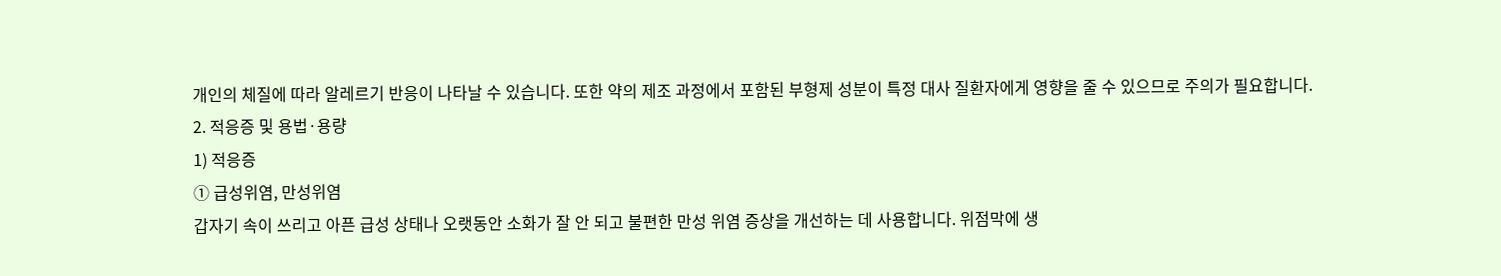개인의 체질에 따라 알레르기 반응이 나타날 수 있습니다. 또한 약의 제조 과정에서 포함된 부형제 성분이 특정 대사 질환자에게 영향을 줄 수 있으므로 주의가 필요합니다.
2. 적응증 및 용법·용량
1) 적응증
① 급성위염, 만성위염
갑자기 속이 쓰리고 아픈 급성 상태나 오랫동안 소화가 잘 안 되고 불편한 만성 위염 증상을 개선하는 데 사용합니다. 위점막에 생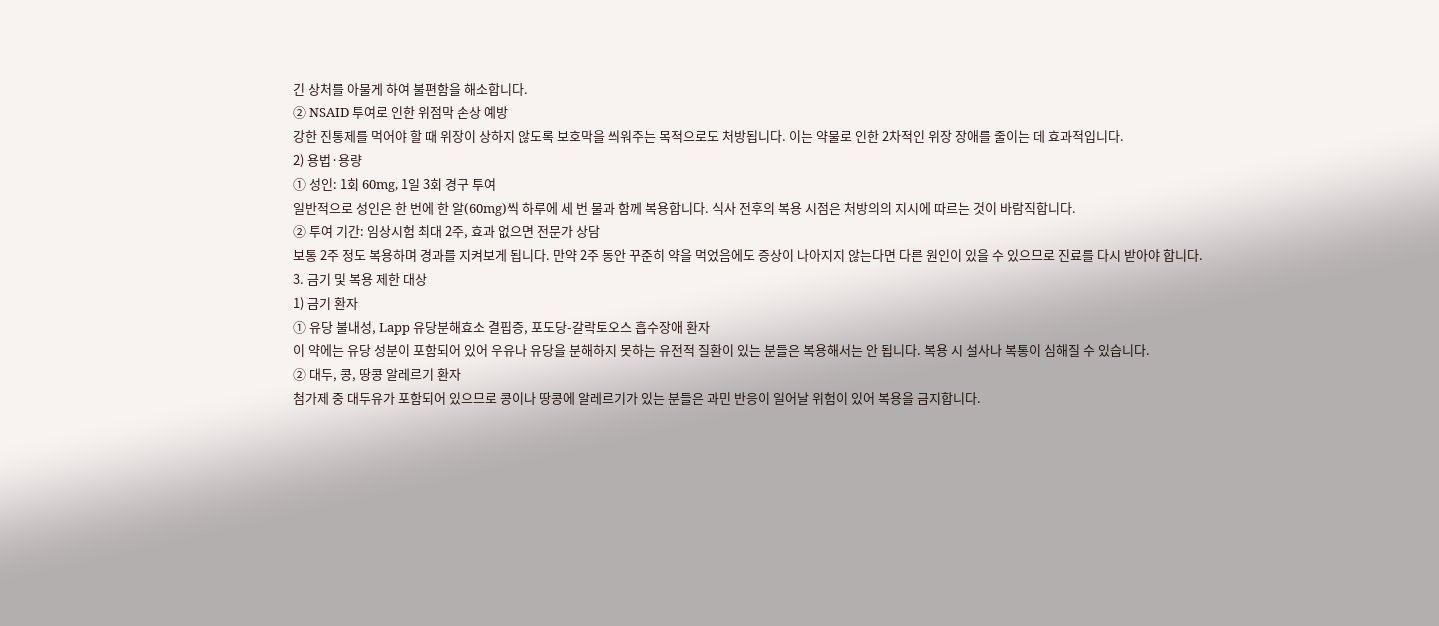긴 상처를 아물게 하여 불편함을 해소합니다.
② NSAID 투여로 인한 위점막 손상 예방
강한 진통제를 먹어야 할 때 위장이 상하지 않도록 보호막을 씌워주는 목적으로도 처방됩니다. 이는 약물로 인한 2차적인 위장 장애를 줄이는 데 효과적입니다.
2) 용법·용량
① 성인: 1회 60mg, 1일 3회 경구 투여
일반적으로 성인은 한 번에 한 알(60mg)씩 하루에 세 번 물과 함께 복용합니다. 식사 전후의 복용 시점은 처방의의 지시에 따르는 것이 바람직합니다.
② 투여 기간: 임상시험 최대 2주, 효과 없으면 전문가 상담
보통 2주 정도 복용하며 경과를 지켜보게 됩니다. 만약 2주 동안 꾸준히 약을 먹었음에도 증상이 나아지지 않는다면 다른 원인이 있을 수 있으므로 진료를 다시 받아야 합니다.
3. 금기 및 복용 제한 대상
1) 금기 환자
① 유당 불내성, Lapp 유당분해효소 결핍증, 포도당-갈락토오스 흡수장애 환자
이 약에는 유당 성분이 포함되어 있어 우유나 유당을 분해하지 못하는 유전적 질환이 있는 분들은 복용해서는 안 됩니다. 복용 시 설사나 복통이 심해질 수 있습니다.
② 대두, 콩, 땅콩 알레르기 환자
첨가제 중 대두유가 포함되어 있으므로 콩이나 땅콩에 알레르기가 있는 분들은 과민 반응이 일어날 위험이 있어 복용을 금지합니다.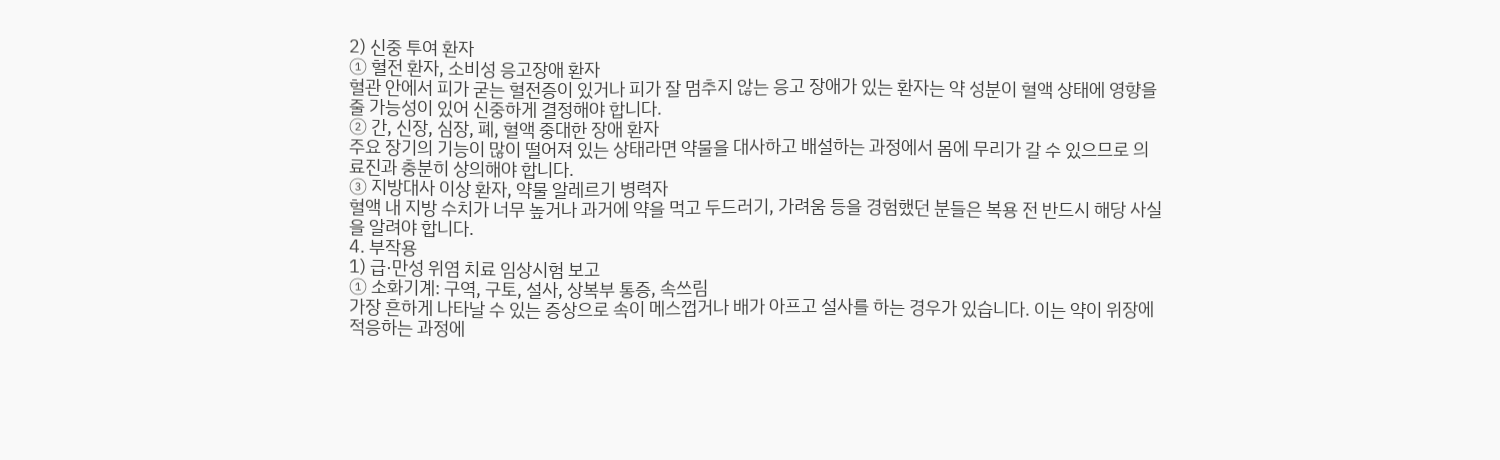2) 신중 투여 환자
① 혈전 환자, 소비성 응고장애 환자
혈관 안에서 피가 굳는 혈전증이 있거나 피가 잘 멈추지 않는 응고 장애가 있는 환자는 약 성분이 혈액 상태에 영향을 줄 가능성이 있어 신중하게 결정해야 합니다.
② 간, 신장, 심장, 폐, 혈액 중대한 장애 환자
주요 장기의 기능이 많이 떨어져 있는 상태라면 약물을 대사하고 배설하는 과정에서 몸에 무리가 갈 수 있으므로 의료진과 충분히 상의해야 합니다.
③ 지방대사 이상 환자, 약물 알레르기 병력자
혈액 내 지방 수치가 너무 높거나 과거에 약을 먹고 두드러기, 가려움 등을 경험했던 분들은 복용 전 반드시 해당 사실을 알려야 합니다.
4. 부작용
1) 급·만성 위염 치료 임상시험 보고
① 소화기계: 구역, 구토, 설사, 상복부 통증, 속쓰림
가장 흔하게 나타날 수 있는 증상으로 속이 메스껍거나 배가 아프고 설사를 하는 경우가 있습니다. 이는 약이 위장에 적응하는 과정에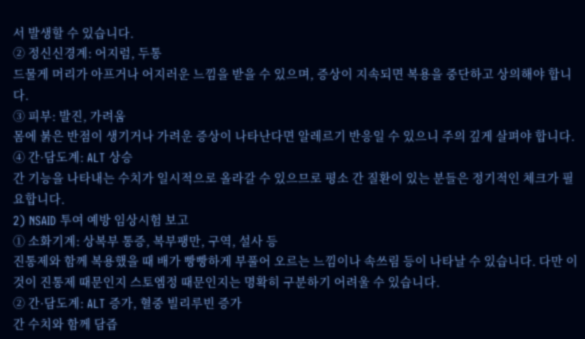서 발생할 수 있습니다.
② 정신신경계: 어지럼, 두통
드물게 머리가 아프거나 어지러운 느낌을 받을 수 있으며, 증상이 지속되면 복용을 중단하고 상의해야 합니다.
③ 피부: 발진, 가려움
몸에 붉은 반점이 생기거나 가려운 증상이 나타난다면 알레르기 반응일 수 있으니 주의 깊게 살펴야 합니다.
④ 간·담도계: ALT 상승
간 기능을 나타내는 수치가 일시적으로 올라갈 수 있으므로 평소 간 질환이 있는 분들은 정기적인 체크가 필요합니다.
2) NSAID 투여 예방 임상시험 보고
① 소화기계: 상복부 통증, 복부팽만, 구역, 설사 등
진통제와 함께 복용했을 때 배가 빵빵하게 부풀어 오르는 느낌이나 속쓰림 등이 나타날 수 있습니다. 다만 이것이 진통제 때문인지 스토엠정 때문인지는 명확히 구분하기 어려울 수 있습니다.
② 간·담도계: ALT 증가, 혈중 빌리루빈 증가
간 수치와 함께 담즙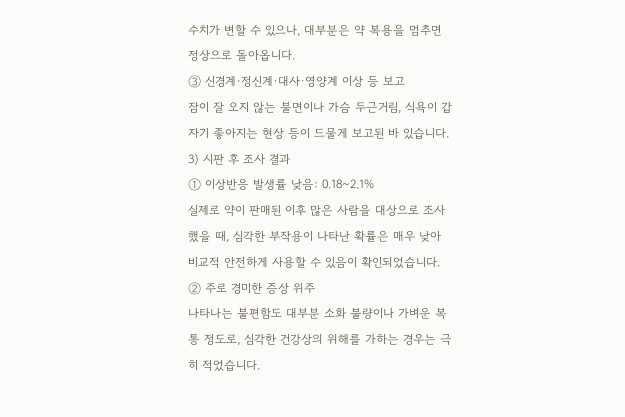수치가 변할 수 있으나, 대부분은 약 복용을 멈추면 정상으로 돌아옵니다.
③ 신경계·정신계·대사·영양계 이상 등 보고
잠이 잘 오지 않는 불면이나 가슴 두근거림, 식욕이 갑자기 좋아지는 현상 등이 드물게 보고된 바 있습니다.
3) 시판 후 조사 결과
① 이상반응 발생률 낮음: 0.18~2.1%
실제로 약이 판매된 이후 많은 사람을 대상으로 조사했을 때, 심각한 부작용이 나타난 확률은 매우 낮아 비교적 안전하게 사용할 수 있음이 확인되었습니다.
② 주로 경미한 증상 위주
나타나는 불편함도 대부분 소화 불량이나 가벼운 복통 정도로, 심각한 건강상의 위해를 가하는 경우는 극히 적었습니다.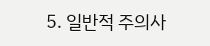5. 일반적 주의사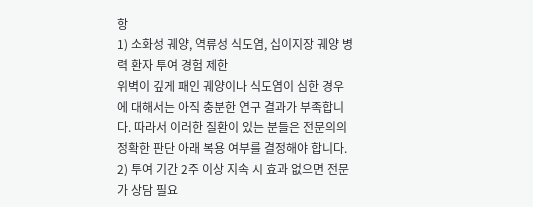항
1) 소화성 궤양, 역류성 식도염, 십이지장 궤양 병력 환자 투여 경험 제한
위벽이 깊게 패인 궤양이나 식도염이 심한 경우에 대해서는 아직 충분한 연구 결과가 부족합니다. 따라서 이러한 질환이 있는 분들은 전문의의 정확한 판단 아래 복용 여부를 결정해야 합니다.
2) 투여 기간 2주 이상 지속 시 효과 없으면 전문가 상담 필요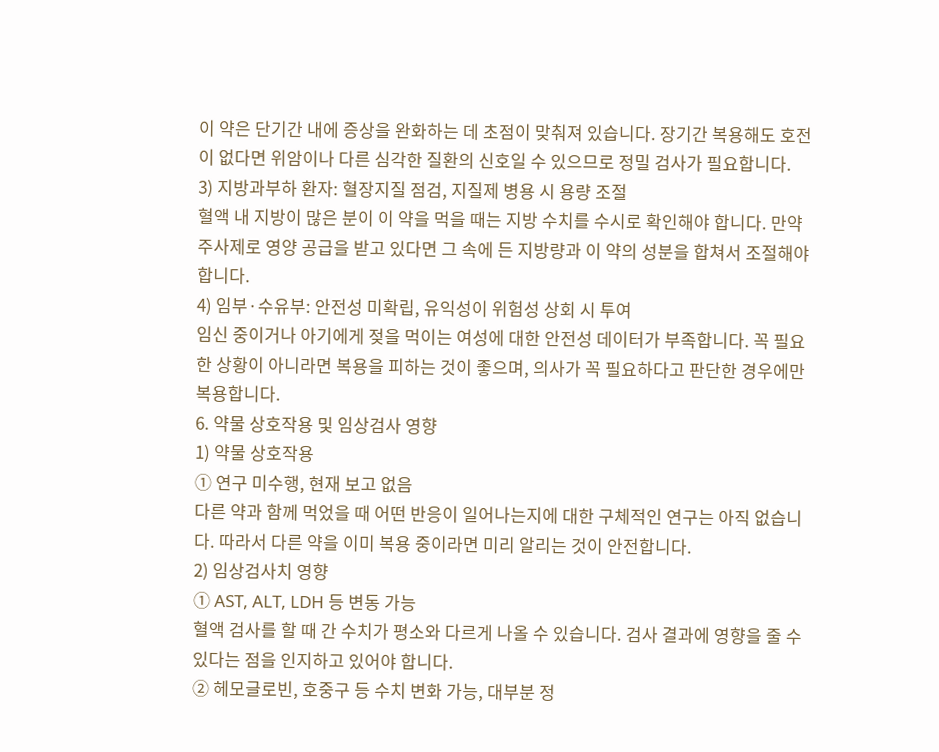이 약은 단기간 내에 증상을 완화하는 데 초점이 맞춰져 있습니다. 장기간 복용해도 호전이 없다면 위암이나 다른 심각한 질환의 신호일 수 있으므로 정밀 검사가 필요합니다.
3) 지방과부하 환자: 혈장지질 점검, 지질제 병용 시 용량 조절
혈액 내 지방이 많은 분이 이 약을 먹을 때는 지방 수치를 수시로 확인해야 합니다. 만약 주사제로 영양 공급을 받고 있다면 그 속에 든 지방량과 이 약의 성분을 합쳐서 조절해야 합니다.
4) 임부·수유부: 안전성 미확립, 유익성이 위험성 상회 시 투여
임신 중이거나 아기에게 젖을 먹이는 여성에 대한 안전성 데이터가 부족합니다. 꼭 필요한 상황이 아니라면 복용을 피하는 것이 좋으며, 의사가 꼭 필요하다고 판단한 경우에만 복용합니다.
6. 약물 상호작용 및 임상검사 영향
1) 약물 상호작용
① 연구 미수행, 현재 보고 없음
다른 약과 함께 먹었을 때 어떤 반응이 일어나는지에 대한 구체적인 연구는 아직 없습니다. 따라서 다른 약을 이미 복용 중이라면 미리 알리는 것이 안전합니다.
2) 임상검사치 영향
① AST, ALT, LDH 등 변동 가능
혈액 검사를 할 때 간 수치가 평소와 다르게 나올 수 있습니다. 검사 결과에 영향을 줄 수 있다는 점을 인지하고 있어야 합니다.
② 헤모글로빈, 호중구 등 수치 변화 가능, 대부분 정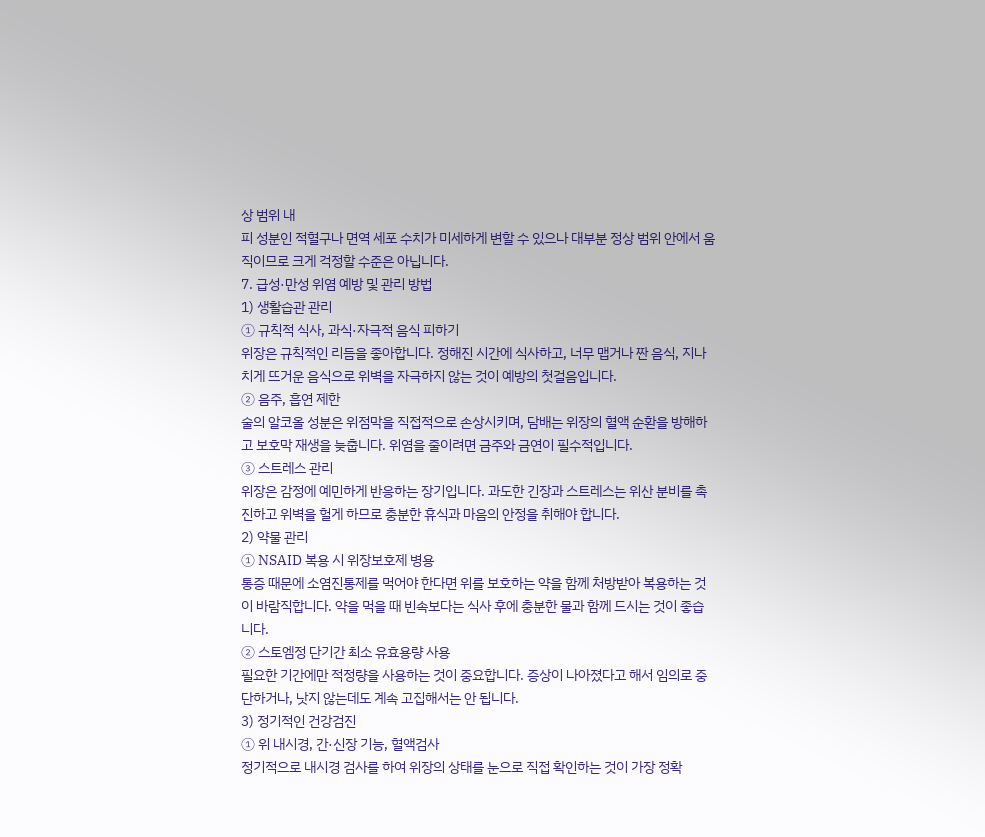상 범위 내
피 성분인 적혈구나 면역 세포 수치가 미세하게 변할 수 있으나 대부분 정상 범위 안에서 움직이므로 크게 걱정할 수준은 아닙니다.
7. 급성·만성 위염 예방 및 관리 방법
1) 생활습관 관리
① 규칙적 식사, 과식·자극적 음식 피하기
위장은 규칙적인 리듬을 좋아합니다. 정해진 시간에 식사하고, 너무 맵거나 짠 음식, 지나치게 뜨거운 음식으로 위벽을 자극하지 않는 것이 예방의 첫걸음입니다.
② 음주, 흡연 제한
술의 알코올 성분은 위점막을 직접적으로 손상시키며, 담배는 위장의 혈액 순환을 방해하고 보호막 재생을 늦춥니다. 위염을 줄이려면 금주와 금연이 필수적입니다.
③ 스트레스 관리
위장은 감정에 예민하게 반응하는 장기입니다. 과도한 긴장과 스트레스는 위산 분비를 촉진하고 위벽을 헐게 하므로 충분한 휴식과 마음의 안정을 취해야 합니다.
2) 약물 관리
① NSAID 복용 시 위장보호제 병용
통증 때문에 소염진통제를 먹어야 한다면 위를 보호하는 약을 함께 처방받아 복용하는 것이 바람직합니다. 약을 먹을 때 빈속보다는 식사 후에 충분한 물과 함께 드시는 것이 좋습니다.
② 스토엠정 단기간 최소 유효용량 사용
필요한 기간에만 적정량을 사용하는 것이 중요합니다. 증상이 나아졌다고 해서 임의로 중단하거나, 낫지 않는데도 계속 고집해서는 안 됩니다.
3) 정기적인 건강검진
① 위 내시경, 간·신장 기능, 혈액검사
정기적으로 내시경 검사를 하여 위장의 상태를 눈으로 직접 확인하는 것이 가장 정확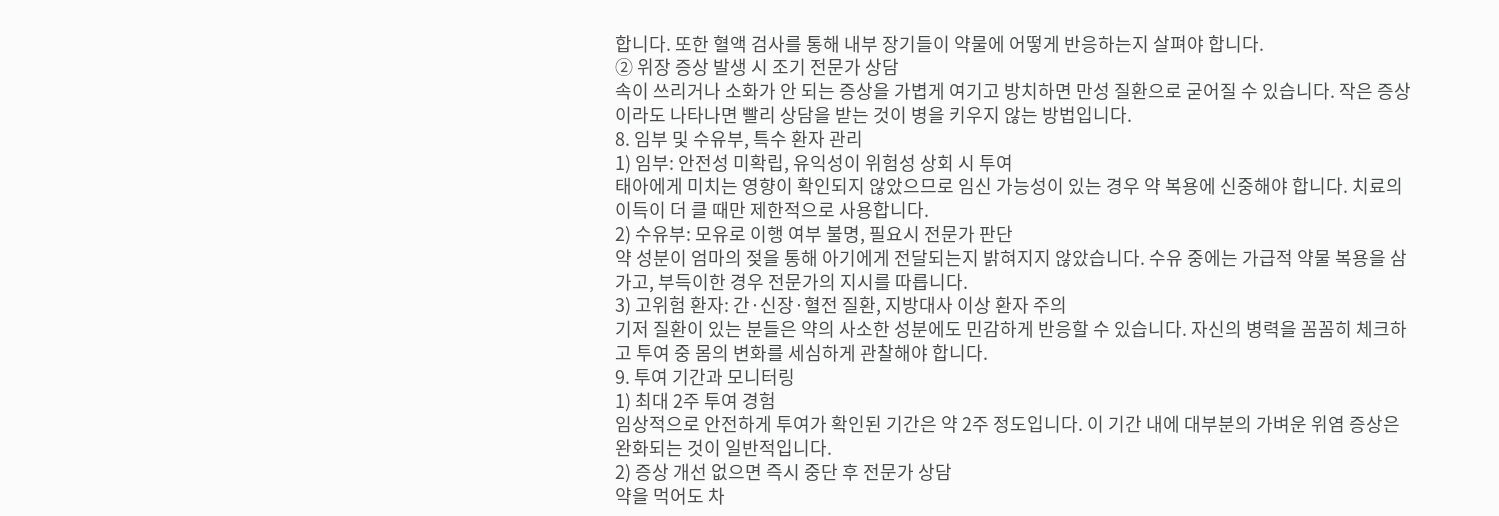합니다. 또한 혈액 검사를 통해 내부 장기들이 약물에 어떻게 반응하는지 살펴야 합니다.
② 위장 증상 발생 시 조기 전문가 상담
속이 쓰리거나 소화가 안 되는 증상을 가볍게 여기고 방치하면 만성 질환으로 굳어질 수 있습니다. 작은 증상이라도 나타나면 빨리 상담을 받는 것이 병을 키우지 않는 방법입니다.
8. 임부 및 수유부, 특수 환자 관리
1) 임부: 안전성 미확립, 유익성이 위험성 상회 시 투여
태아에게 미치는 영향이 확인되지 않았으므로 임신 가능성이 있는 경우 약 복용에 신중해야 합니다. 치료의 이득이 더 클 때만 제한적으로 사용합니다.
2) 수유부: 모유로 이행 여부 불명, 필요시 전문가 판단
약 성분이 엄마의 젖을 통해 아기에게 전달되는지 밝혀지지 않았습니다. 수유 중에는 가급적 약물 복용을 삼가고, 부득이한 경우 전문가의 지시를 따릅니다.
3) 고위험 환자: 간·신장·혈전 질환, 지방대사 이상 환자 주의
기저 질환이 있는 분들은 약의 사소한 성분에도 민감하게 반응할 수 있습니다. 자신의 병력을 꼼꼼히 체크하고 투여 중 몸의 변화를 세심하게 관찰해야 합니다.
9. 투여 기간과 모니터링
1) 최대 2주 투여 경험
임상적으로 안전하게 투여가 확인된 기간은 약 2주 정도입니다. 이 기간 내에 대부분의 가벼운 위염 증상은 완화되는 것이 일반적입니다.
2) 증상 개선 없으면 즉시 중단 후 전문가 상담
약을 먹어도 차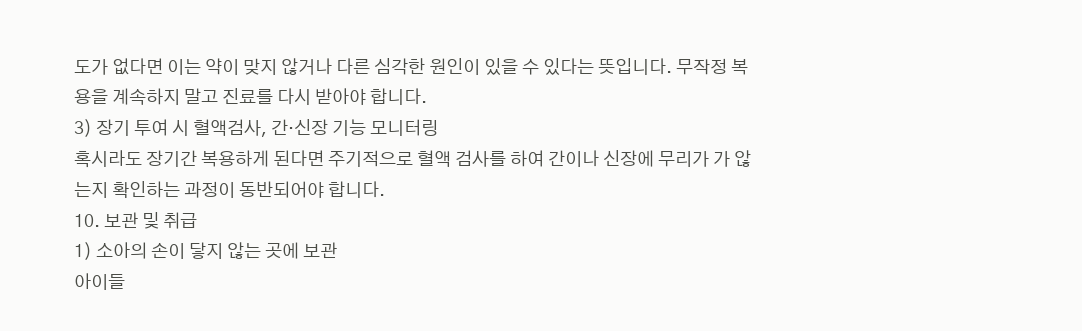도가 없다면 이는 약이 맞지 않거나 다른 심각한 원인이 있을 수 있다는 뜻입니다. 무작정 복용을 계속하지 말고 진료를 다시 받아야 합니다.
3) 장기 투여 시 혈액검사, 간·신장 기능 모니터링
혹시라도 장기간 복용하게 된다면 주기적으로 혈액 검사를 하여 간이나 신장에 무리가 가 않는지 확인하는 과정이 동반되어야 합니다.
10. 보관 및 취급
1) 소아의 손이 닿지 않는 곳에 보관
아이들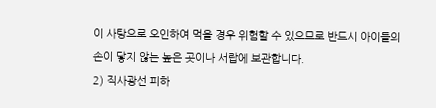이 사탕으로 오인하여 먹을 경우 위험할 수 있으므로 반드시 아이들의 손이 닿지 않는 높은 곳이나 서랍에 보관합니다.
2) 직사광선 피하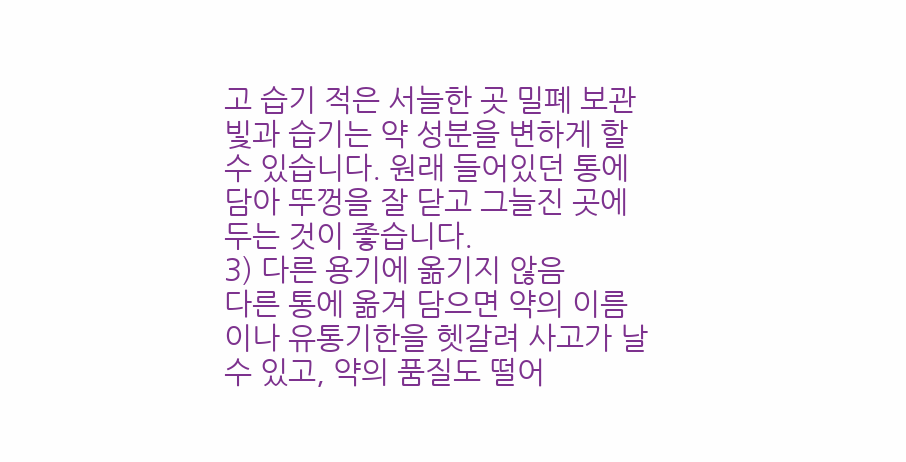고 습기 적은 서늘한 곳 밀폐 보관
빛과 습기는 약 성분을 변하게 할 수 있습니다. 원래 들어있던 통에 담아 뚜껑을 잘 닫고 그늘진 곳에 두는 것이 좋습니다.
3) 다른 용기에 옮기지 않음
다른 통에 옮겨 담으면 약의 이름이나 유통기한을 헷갈려 사고가 날 수 있고, 약의 품질도 떨어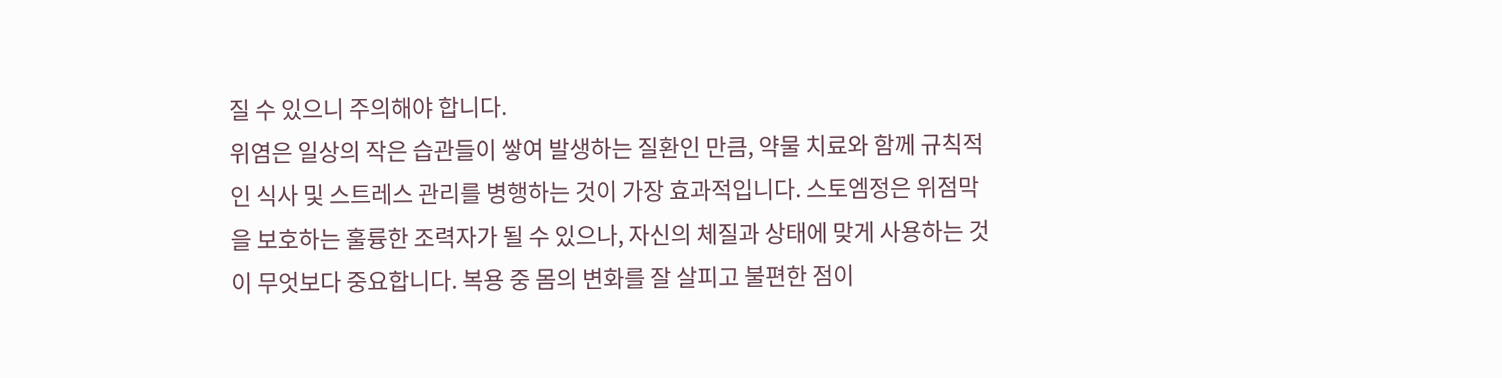질 수 있으니 주의해야 합니다.
위염은 일상의 작은 습관들이 쌓여 발생하는 질환인 만큼, 약물 치료와 함께 규칙적인 식사 및 스트레스 관리를 병행하는 것이 가장 효과적입니다. 스토엠정은 위점막을 보호하는 훌륭한 조력자가 될 수 있으나, 자신의 체질과 상태에 맞게 사용하는 것이 무엇보다 중요합니다. 복용 중 몸의 변화를 잘 살피고 불편한 점이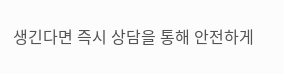생긴다면 즉시 상담을 통해 안전하게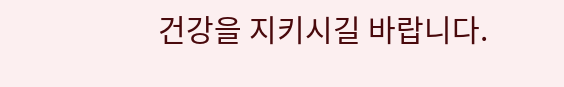건강을 지키시길 바랍니다.